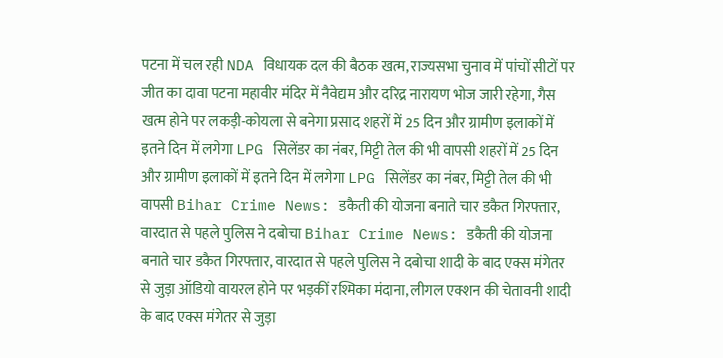पटना में चल रही NDA विधायक दल की बैठक खत्म, राज्यसभा चुनाव में पांचों सीटों पर जीत का दावा पटना महावीर मंदिर में नैवेद्यम और दरिद्र नारायण भोज जारी रहेगा, गैस खत्म होने पर लकड़ी-कोयला से बनेगा प्रसाद शहरों में 25 दिन और ग्रामीण इलाकों में इतने दिन में लगेगा LPG सिलेंडर का नंबर, मिट्टी तेल की भी वापसी शहरों में 25 दिन और ग्रामीण इलाकों में इतने दिन में लगेगा LPG सिलेंडर का नंबर, मिट्टी तेल की भी वापसी Bihar Crime News: डकैती की योजना बनाते चार डकैत गिरफ्तार, वारदात से पहले पुलिस ने दबोचा Bihar Crime News: डकैती की योजना बनाते चार डकैत गिरफ्तार, वारदात से पहले पुलिस ने दबोचा शादी के बाद एक्स मंगेतर से जुड़ा ऑडियो वायरल होने पर भड़कीं रश्मिका मंदाना, लीगल एक्शन की चेतावनी शादी के बाद एक्स मंगेतर से जुड़ा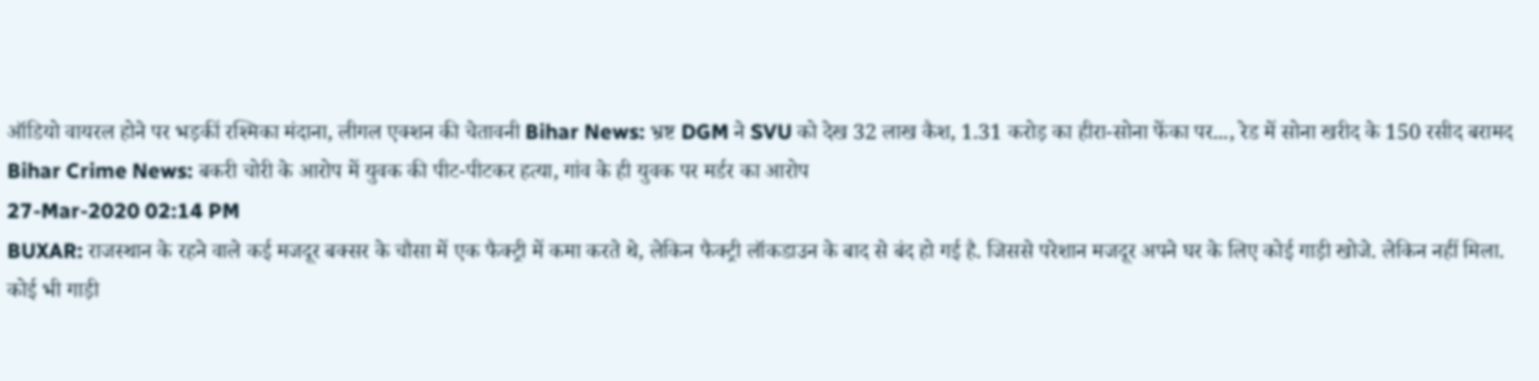ऑडियो वायरल होने पर भड़कीं रश्मिका मंदाना, लीगल एक्शन की चेतावनी Bihar News: भ्रष्ट DGM ने SVU को देख 32 लाख कैश, 1.31 करोड़ का हीरा-सोना फेंका पर..., रेड में सोना खरीद के 150 रसीद बरामद Bihar Crime News: बकरी चोरी के आरोप में युवक की पीट-पीटकर हत्या, गांव के ही युवक पर मर्डर का आरोप
27-Mar-2020 02:14 PM
BUXAR: राजस्थान के रहने वाले कई मजदूर बक्सर के चौसा में एक फैक्ट्री में कमा करते थे, लेकिन फैक्ट्री लॉकडाउन के बाद से बंद हो गई है. जिससे परेशान मजदूर अपने घर के लिए कोई गाड़ी खोजे. लेकिन नहीं मिला. कोई भी गाड़ी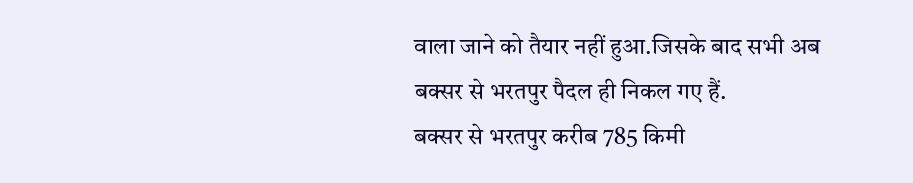वाला जाने को तैयार नहीं हुआ.जिसके बाद सभी अब बक्सर से भरतपुर पैदल ही निकल गए हैं.
बक्सर से भरतपुर करीब 785 किमी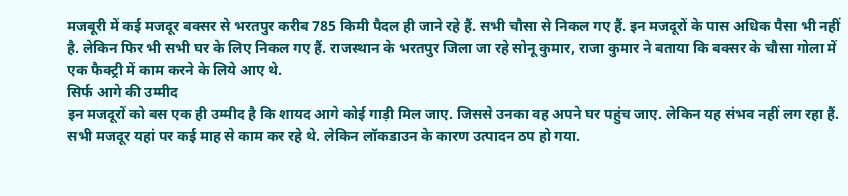मजबूरी में कई मजदूर बक्सर से भरतपुर करीब 785 किमी पैदल ही जाने रहे हैं. सभी चौसा से निकल गए हैं. इन मजदूरों के पास अधिक पैसा भी नहीं है. लेकिन फिर भी सभी घर के लिए निकल गए हैं. राजस्थान के भरतपुर जिला जा रहे सोनू कुमार, राजा कुमार ने बताया कि बक्सर के चौसा गोला में एक फैक्ट्री में काम करने के लिये आए थे.
सिर्फ आगे की उम्मीद
इन मजदूरों को बस एक ही उम्मीद है कि शायद आगे कोई गाड़ी मिल जाए. जिससे उनका वह अपने घर पहुंच जाए. लेकिन यह संभव नहीं लग रहा हैं. सभी मजदूर यहां पर कई माह से काम कर रहे थे. लेकिन लॉकडाउन के कारण उत्पादन ठप हो गया.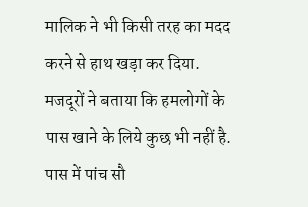मालिक ने भी किसी तरह का मदद करने से हाथ खड़ा कर दिया. मजदूरों ने बताया कि हमलोगों के पास खाने के लिये कुछ भी नहीं है. पास में पांच सौ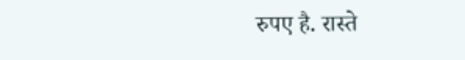रुपए है. रास्ते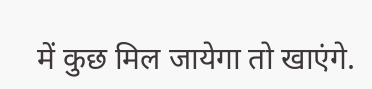में कुछ मिल जायेगा तो खाएंगे.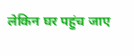लेकिन घर पहुंच जाए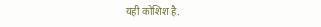यही कोशिश है.